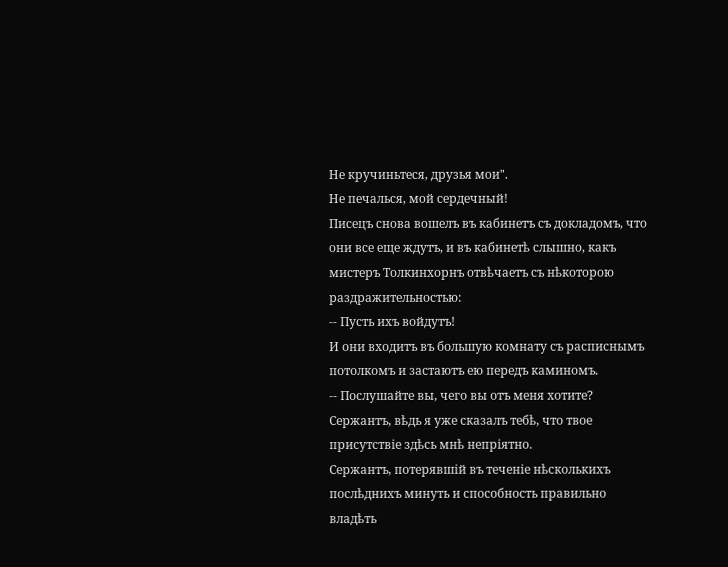Не кручиньтеся, друзья мои".
Не печалься, мой сердечный!
Писецъ снова вошелъ въ кабинетъ съ докладомъ, что они все еще ждутъ, и въ кабинетѣ слышно, какъ мистеръ Толкинхорнъ отвѣчаетъ съ нѣкоторою раздражительностью:
-- Пусть ихъ войдутъ!
И они входитъ въ большую комнату съ расписнымъ потолкомъ и застаютъ ею передъ каминомъ.
-- Послушайте вы, чего вы отъ меня хотите? Сержантъ, вѣдь я уже сказалъ тебѣ, что твое присутствіе здѣсь мнѣ непріятно.
Сержантъ, потерявшій въ теченіе нѣсколькихъ послѣднихъ минуть и способность правильно владѣть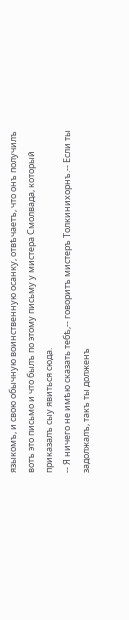языкомъ, и свою обычную воинственную осанку, отвѣчаетъ, что онъ получилъ вотъ это письмо и что былъ по этому письму у мистера Смолвада, который приказалъ сыу явиться сюда.
-- Я ничего не имѣю сказать тебѣ,-- говоритъ мистеръ Толкинихорнъ.-- Если ты задолжалъ, такъ ты долженъ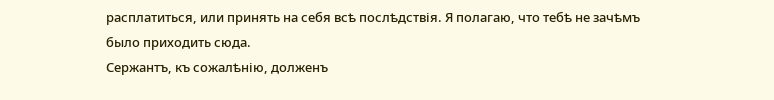расплатиться, или принять на себя всѣ послѣдствія. Я полагаю, что тебѣ не зачѣмъ было приходить сюда.
Сержантъ, къ сожалѣнію, долженъ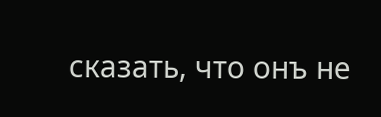сказать, что онъ не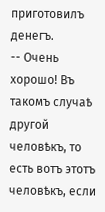приготовилъ денегъ.
-- Очень хорошо! Въ такомъ случаѣ другой человѣкъ, то есть вотъ этотъ человѣкъ, если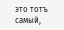это тотъ самый,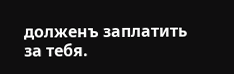долженъ заплатить за тебя.